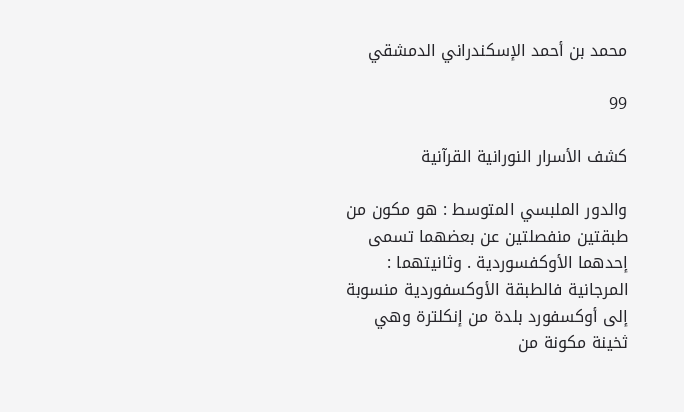محمد بن أحمد الإسكندراني الدمشقي

99

كشف الأسرار النورانية القرآنية

والدور الملبسي المتوسط : هو مكون من طبقتين منفصلتين عن بعضهما تسمى إحدهما الأوكفسوردية . وثانيتهما : المرجانية فالطبقة الأوكسفوردية منسوبة إلى أوكسفورد بلدة من إنكلترة وهي ثخينة مكونة من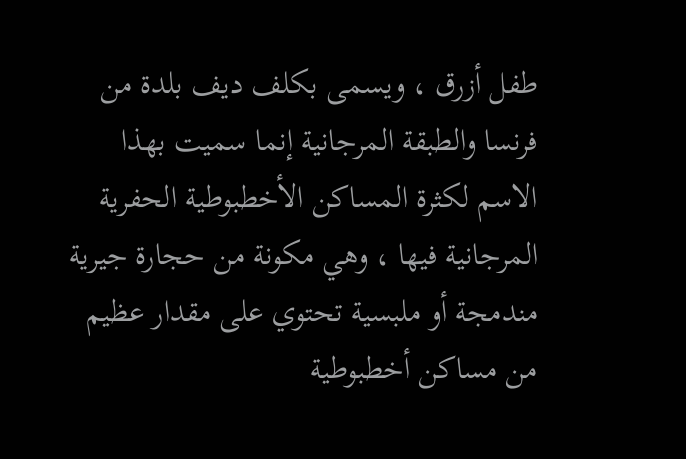طفل أزرق ، ويسمى بكلف ديف بلدة من فرنسا والطبقة المرجانية إنما سميت بهذا الاسم لكثرة المساكن الأخطبوطية الحفرية المرجانية فيها ، وهي مكونة من حجارة جيرية مندمجة أو ملبسية تحتوي على مقدار عظيم من مساكن أخطبوطية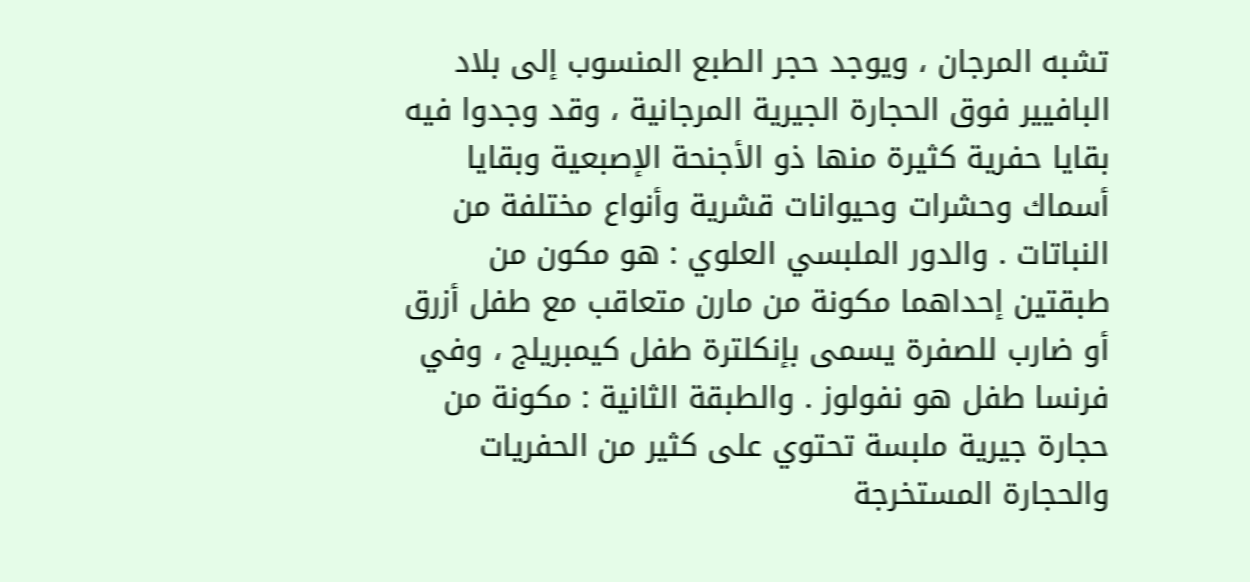تشبه المرجان ، ويوجد حجر الطبع المنسوب إلى بلاد البافيير فوق الحجارة الجيرية المرجانية ، وقد وجدوا فيه بقايا حفرية كثيرة منها ذو الأجنحة الإصبعية وبقايا أسماك وحشرات وحيوانات قشرية وأنواع مختلفة من النباتات . والدور الملبسي العلوي : هو مكون من طبقتين إحداهما مكونة من مارن متعاقب مع طفل أزرق أو ضارب للصفرة يسمى بإنكلترة طفل كيمبريلج ، وفي فرنسا طفل هو نفولوز . والطبقة الثانية : مكونة من حجارة جيرية ملبسة تحتوي على كثير من الحفريات والحجارة المستخرجة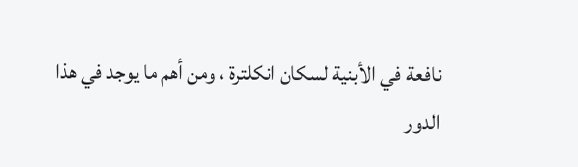نافعة في الأبنية لسكان انكلترة ، ومن أهم ما يوجد في هذا الدور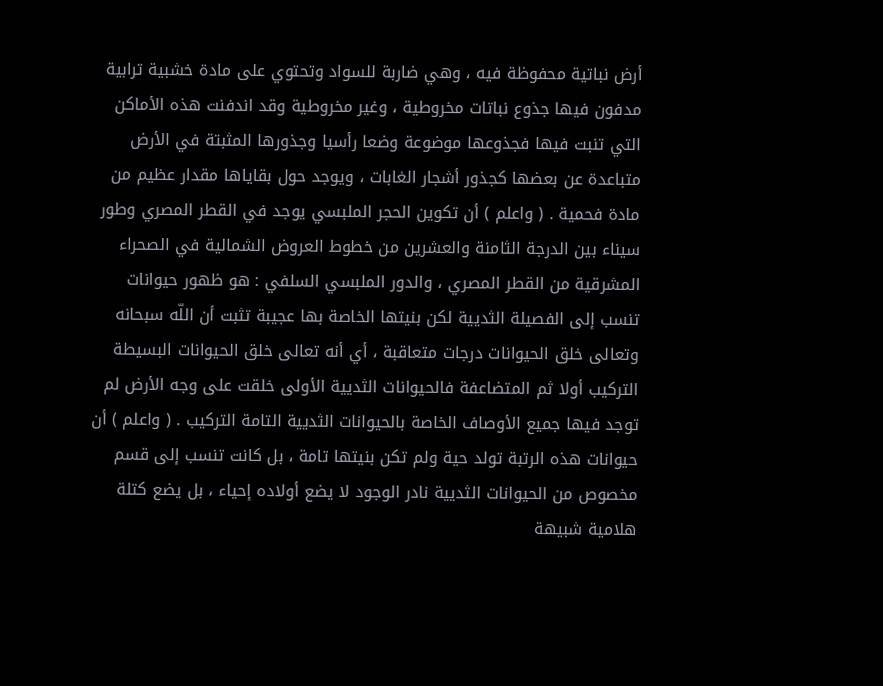أرض نباتية محفوظة فيه ، وهي ضاربة للسواد وتحتوي على مادة خشبية ترابية مدفون فيها جذوع نباتات مخروطية ، وغير مخروطية وقد اندفنت هذه الأماكن التي تنبت فيها فجذوعها موضوعة وضعا رأسيا وجذورها المثبتة في الأرض متباعدة عن بعضها كجذور أشجار الغابات ، ويوجد حول بقاياها مقدار عظيم من مادة فحمية . ( واعلم ) أن تكوين الحجر الملبسي يوجد في القطر المصري وطور سيناء بين الدرجة الثامنة والعشرين من خطوط العروض الشمالية في الصحراء المشرقية من القطر المصري ، والدور الملبسي السلفي : هو ظهور حيوانات تنسب إلى الفصيلة الثديية لكن بنيتها الخاصة بها عجيبة تثبت أن اللّه سبحانه وتعالى خلق الحيوانات درجات متعاقبة ، أي أنه تعالى خلق الحيوانات البسيطة التركيب أولا ثم المتضاعفة فالحيوانات الثديية الأولى خلقت على وجه الأرض لم توجد فيها جميع الأوصاف الخاصة بالحيوانات الثديية التامة التركيب . ( واعلم ) أن حيوانات هذه الرتبة تولد حية ولم تكن بنيتها تامة ، بل كانت تنسب إلى قسم مخصوص من الحيوانات الثديية نادر الوجود لا يضع أولاده إحياء ، بل يضع كتلة هلامية شبيهة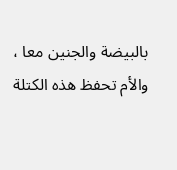بالبيضة والجنين معا ، والأم تحفظ هذه الكتلة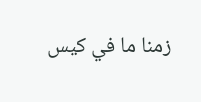زمنا ما في كيس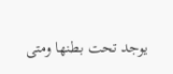يوجد تحت بطنها ومتى